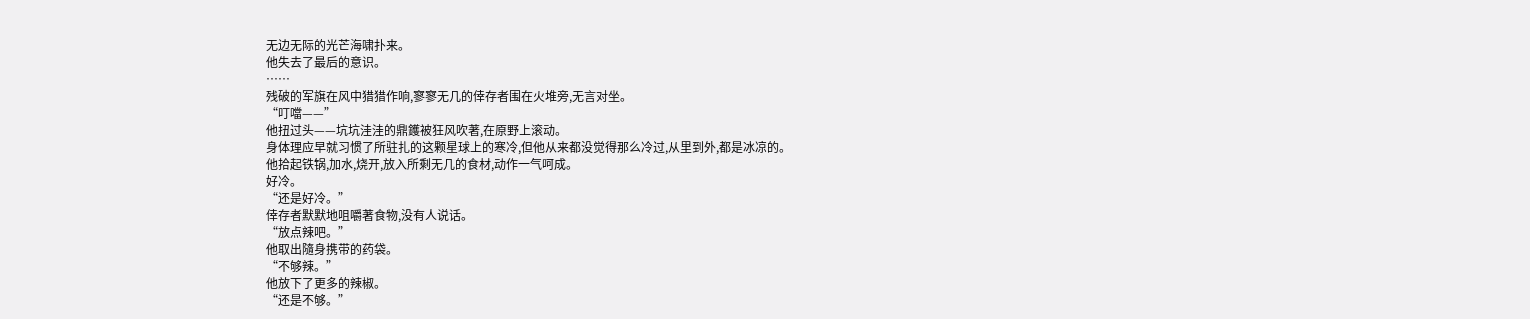无边无际的光芒海啸扑来。
他失去了最后的意识。
……
残破的军旗在风中猎猎作响,寥寥无几的倖存者围在火堆旁,无言对坐。
“叮噹——”
他扭过头——坑坑洼洼的鼎鑊被狂风吹著,在原野上滚动。
身体理应早就习惯了所驻扎的这颗星球上的寒冷,但他从来都没觉得那么冷过,从里到外,都是冰凉的。
他拾起铁锅,加水,烧开,放入所剩无几的食材,动作一气呵成。
好冷。
“还是好冷。”
倖存者默默地咀嚼著食物,没有人说话。
“放点辣吧。”
他取出隨身携带的药袋。
“不够辣。”
他放下了更多的辣椒。
“还是不够。”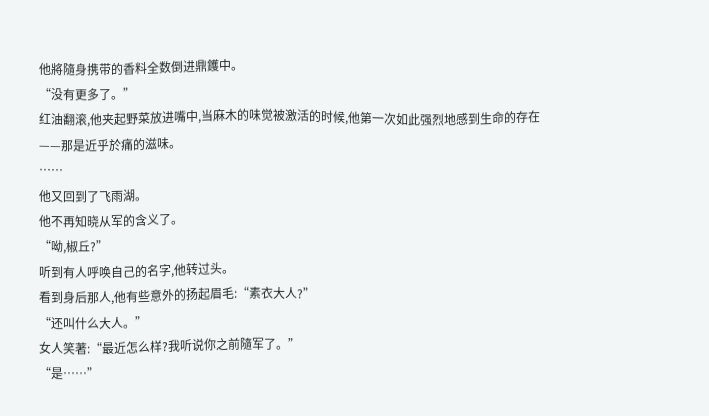他將隨身携带的香料全数倒进鼎鑊中。
“没有更多了。”
红油翻滚,他夹起野菜放进嘴中,当麻木的味觉被激活的时候,他第一次如此强烈地感到生命的存在——那是近乎於痛的滋味。
……
他又回到了飞雨湖。
他不再知晓从军的含义了。
“呦,椒丘?”
听到有人呼唤自己的名字,他转过头。
看到身后那人,他有些意外的扬起眉毛:“素衣大人?”
“还叫什么大人。”
女人笑著:“最近怎么样?我听说你之前隨军了。”
“是……”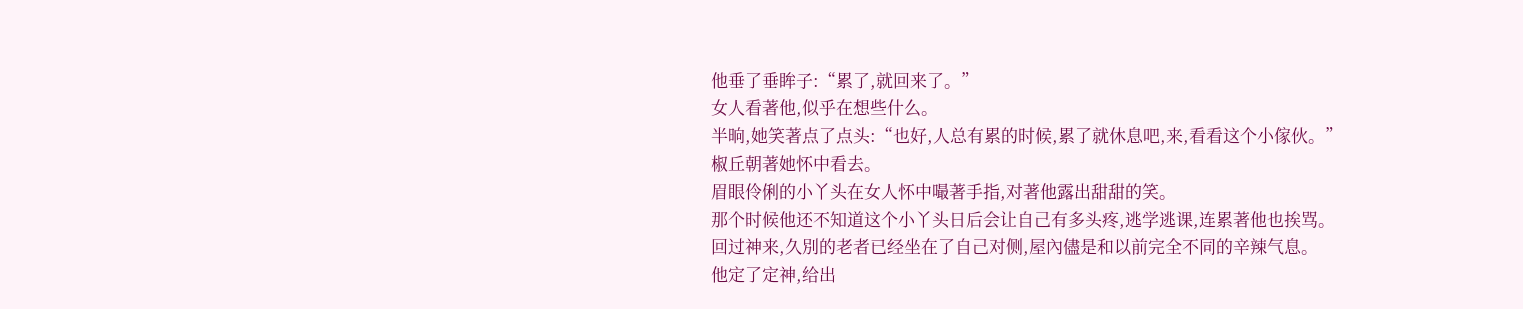他垂了垂眸子:“累了,就回来了。”
女人看著他,似乎在想些什么。
半晌,她笑著点了点头:“也好,人总有累的时候,累了就休息吧,来,看看这个小傢伙。”
椒丘朝著她怀中看去。
眉眼伶俐的小丫头在女人怀中嘬著手指,对著他露出甜甜的笑。
那个时候他还不知道这个小丫头日后会让自己有多头疼,逃学逃课,连累著他也挨骂。
回过神来,久別的老者已经坐在了自己对侧,屋內儘是和以前完全不同的辛辣气息。
他定了定神,给出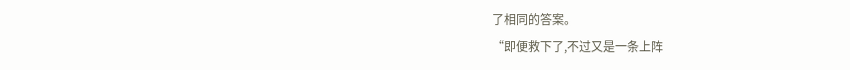了相同的答案。
“即便救下了,不过又是一条上阵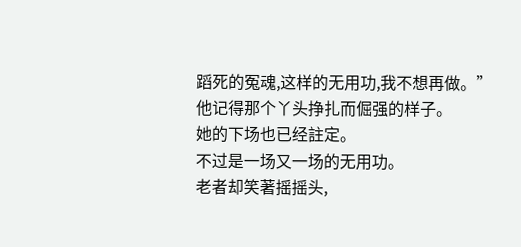蹈死的冤魂,这样的无用功,我不想再做。”
他记得那个丫头挣扎而倔强的样子。
她的下场也已经註定。
不过是一场又一场的无用功。
老者却笑著摇摇头,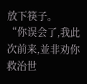放下筷子。
“你误会了,我此次前来,並非劝你救治世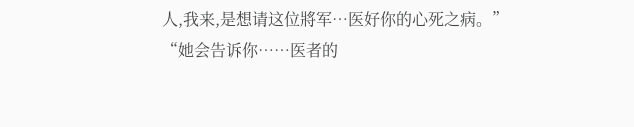人,我来,是想请这位將军…医好你的心死之病。”
“她会告诉你……医者的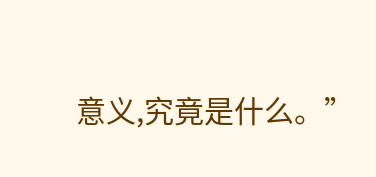意义,究竟是什么。”